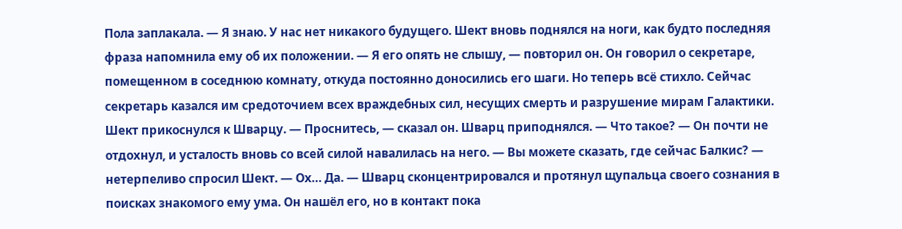Пола заплакала. — Я знаю. У нас нет никакого будущего. Шект вновь поднялся на ноги, как будто последняя фраза напомнила ему об их положении. — Я его опять не слышу, — повторил он. Он говорил о секретаре, помещенном в соседнюю комнату, откуда постоянно доносились его шаги. Но теперь всё стихло. Сейчас секретарь казался им средоточием всех враждебных сил, несущих смерть и разрушение мирам Галактики. Шект прикоснулся к Шварцу. — Проснитесь, — сказал он. Шварц приподнялся. — Что такое? — Он почти не отдохнул, и усталость вновь со всей силой навалилась на него. — Вы можете сказать, где сейчас Балкис? — нетерпеливо спросил Шект. — Ох… Да. — Шварц сконцентрировался и протянул щупальца своего сознания в поисках знакомого ему ума. Он нашёл его, но в контакт пока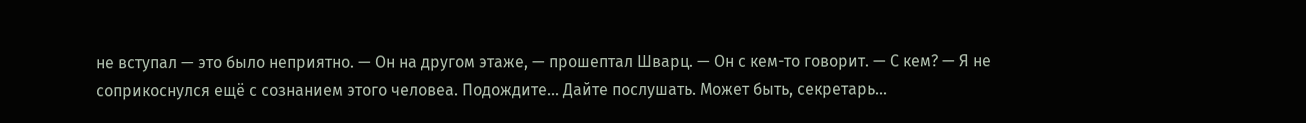не вступал — это было неприятно. — Он на другом этаже, — прошептал Шварц. — Он с кем-то говорит. — С кем? — Я не соприкоснулся ещё с сознанием этого человеа. Подождите… Дайте послушать. Может быть, секретарь…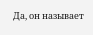Да, он называет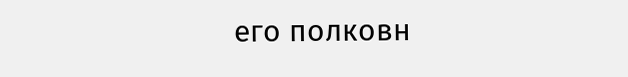его полковн